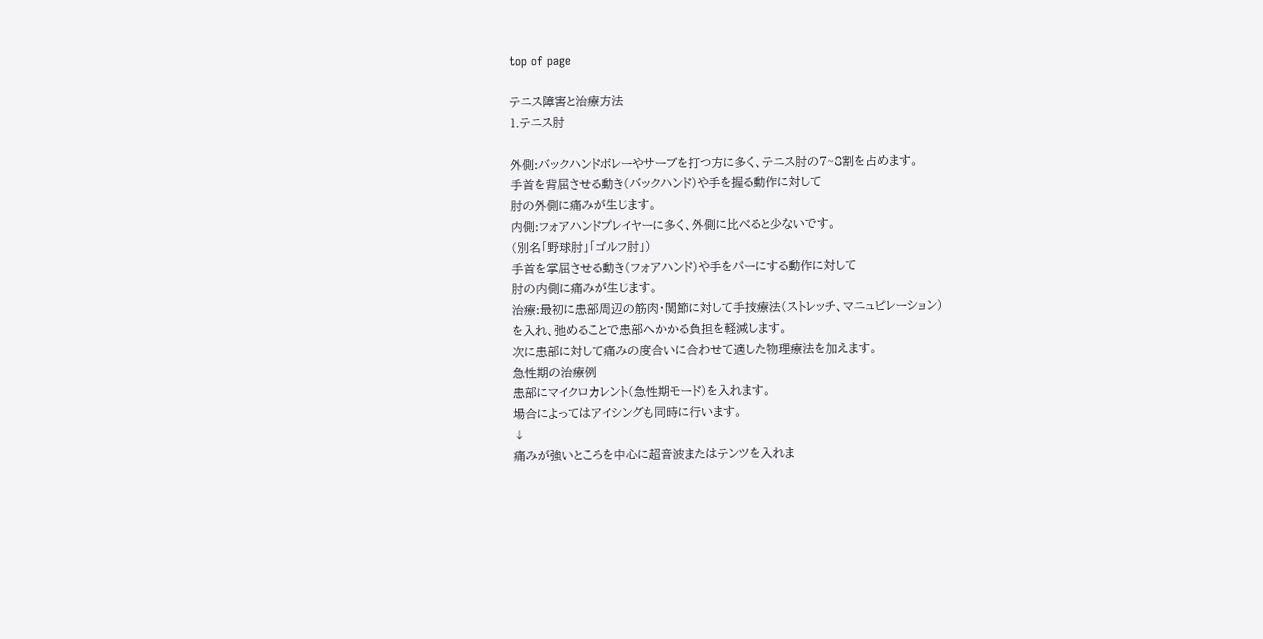top of page

テニス障害と治療方法
1.テニス肘

外側:バックハンドボレーやサーブを打つ方に多く、テニス肘の7~8割を占めます。
手首を背屈させる動き(バックハンド)や手を握る動作に対して
肘の外側に痛みが生じます。
内側:フォアハンドプレイヤーに多く、外側に比べると少ないです。
(別名「野球肘」「ゴルフ肘」)
手首を掌屈させる動き(フォアハンド)や手をパーにする動作に対して
肘の内側に痛みが生じます。
治療:最初に患部周辺の筋肉・関節に対して手技療法(ストレッチ、マニュピレーション)
を入れ、弛めることで患部へかかる負担を軽減します。
次に患部に対して痛みの度合いに合わせて適した物理療法を加えます。
急性期の治療例
患部にマイクロカレント(急性期モード)を入れます。
場合によってはアイシングも同時に行います。
↓
痛みが強いところを中心に超音波またはテンツを入れま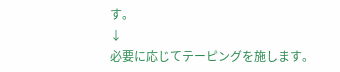す。
↓
必要に応じてテーピングを施します。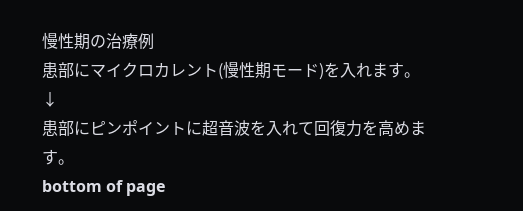慢性期の治療例
患部にマイクロカレント(慢性期モード)を入れます。
↓
患部にピンポイントに超音波を入れて回復力を高めます。
bottom of page